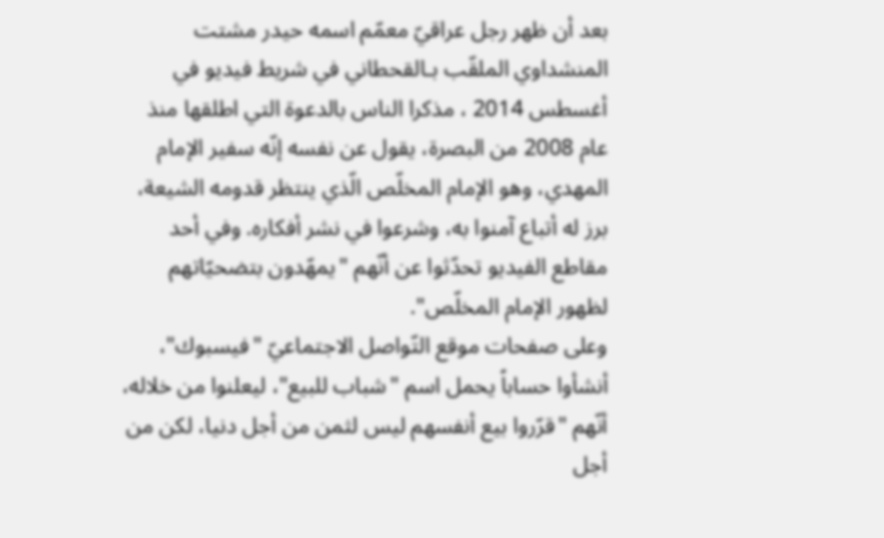بعد أن ظهر رجل عراقيّ معمّم اسمه حيدر مشتت المنشداوي الملقّب بـالقحطاني في شريط فيديو في أغسطس 2014 ، مذكرا الناس بالدعوة التي اطلقها منذ عام 2008 من البصرة، يقول عن نفسه إنّه سفير الإمام المهدي، وهو الإمام المخلّص الّذي ينتظر قدومه الشيعة، برز له أتباع آمنوا به، وشرعوا في نشر أفكاره. وفي أحد مقاطع الفيديو تحدّثوا عن أنّهم "يمهّدون بتضحيّاتهم لظهور الإمام المخلّص".
وعلى صفحات موقع التّواصل الاجتماعيّ "فيسبوك"، أنشأوا حساباً يحمل اسم "شباب للبيع"، ليعلنوا من خلاله، أنّهم "قرّروا بيع أنفسهم ليس لثمن من أجل دنيا، لكن من أجل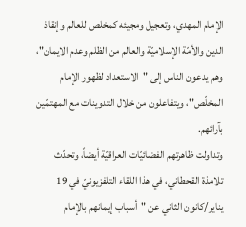الإمام المهدي، وتعجيل ومجيئه كمخلص للعالم وإنقاذ الدين والأمّة الإسلاميّة والعالم من الظلم وعدم الايمان"، وهم يدعون الناس إلى "الاستعداد لظهور الإمام المخلّص"، ويتفاعلون من خلال التدوينات مع المهتمّين بآرائهم.
وتداولت ظاهرتهم الفضائيّات العراقيّة أيضاً، وتحدّث تلامذة القحطاني، في هذا اللقاء التلفزيونيّ في 19 يناير/كانون الثاني عن "أسباب إيمانهم بالإمام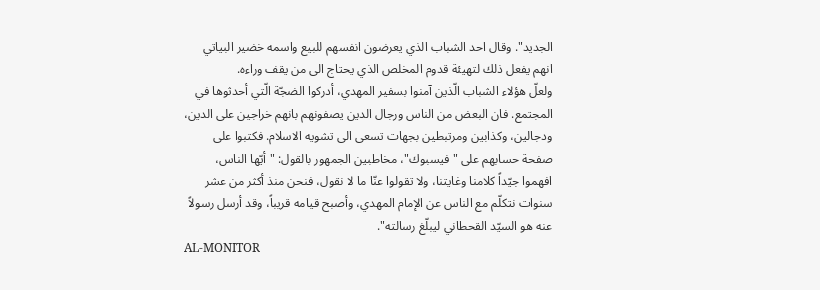الجديد". وقال احد الشباب الذي يعرضون انفسهم للبيع واسمه خضير البياتي انهم يفعل ذلك لتهيئة قدوم المخلص الذي يحتاج الى من يقف وراءه.
ولعلّ هؤلاء الشباب الّذين آمنوا بسفير المهدي، أدركوا الضجّة الّتي أحدثوها في المجتمع. فان البعض من الناس ورجال الدين يصفونهم بانهم خراجين على الدين، ودجالين، وكذابين ومرتبطين بجهات تسعى الى تشويه الاسلام. فكتبوا على صفحة حسابهم على "فيسبوك"، مخاطبين الجمهور بالقول: "أيّها الناس، افهموا جيّداً كلامنا وغايتنا، ولا تقولوا عنّا ما لا نقول، فنحن منذ أكثر من عشر سنوات نتكلّم مع الناس عن الإمام المهدي، وأصبح قيامه قريباً، وقد أرسل رسولاً عنه هو السيّد القحطاني ليبلّغ رسالته".
AL-MONITOR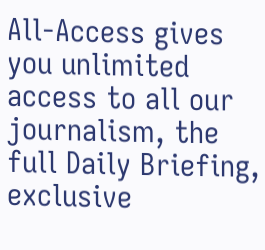All-Access gives you unlimited access to all our journalism, the full Daily Briefing, exclusive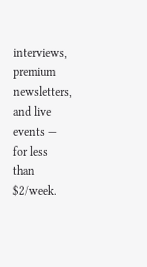interviews, premium newsletters, and live events — for less than $2/week.